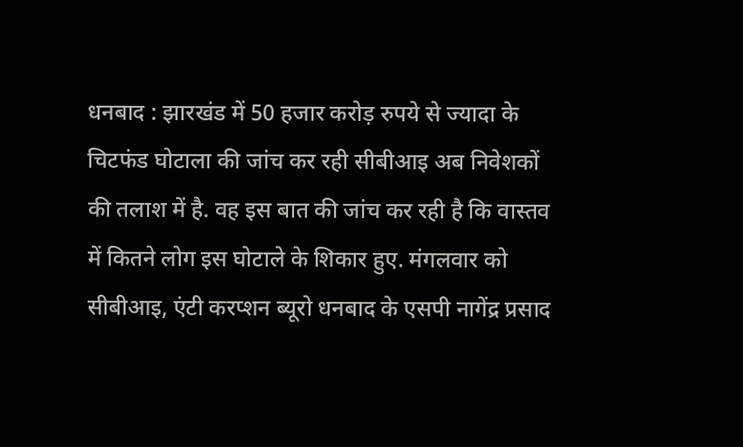धनबाद : झारखंड में 50 हजार करोड़ रुपये से ज्यादा के चिटफंड घोटाला की जांच कर रही सीबीआइ अब निवेशकों की तलाश में है. वह इस बात की जांच कर रही है कि वास्तव में कितने लोग इस घोटाले के शिकार हुए. मंगलवार को सीबीआइ, एंटी करप्शन ब्यूरो धनबाद के एसपी नागेंद्र प्रसाद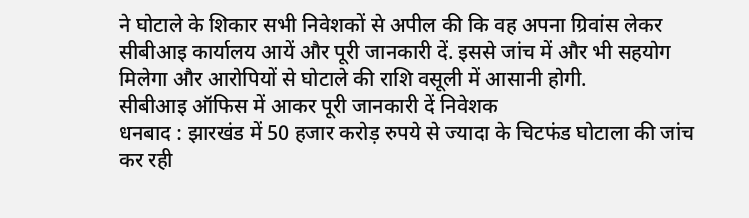ने घोटाले के शिकार सभी निवेशकों से अपील की कि वह अपना ग्रिवांस लेकर सीबीआइ कार्यालय आयें और पूरी जानकारी दें. इससे जांच में और भी सहयोग मिलेगा और आरोपियों से घोटाले की राशि वसूली में आसानी होगी.
सीबीआइ ऑफिस में आकर पूरी जानकारी दें निवेशक
धनबाद : झारखंड में 50 हजार करोड़ रुपये से ज्यादा के चिटफंड घोटाला की जांच कर रही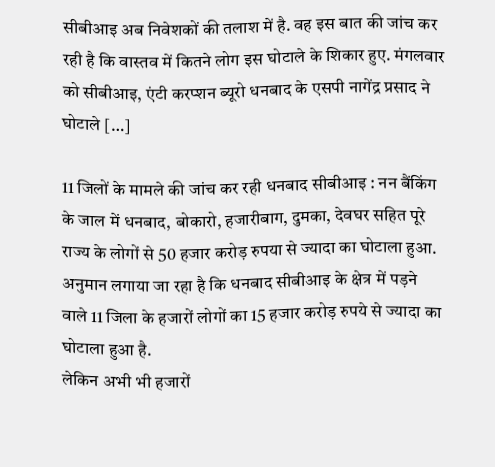सीबीआइ अब निवेशकों की तलाश में है. वह इस बात की जांच कर रही है कि वास्तव में कितने लोग इस घोटाले के शिकार हुए. मंगलवार को सीबीआइ, एंटी करप्शन ब्यूरो धनबाद के एसपी नागेंद्र प्रसाद ने घोटाले […]

11 जिलों के मामले की जांच कर रही धनबाद सीबीआइ : नन बैंकिंग के जाल में धनबाद, बोकारो, हजारीबाग, दुमका, देवघर सहित पूरे राज्य के लोगों से 50 हजार करोड़ रुपया से ज्यादा का घोटाला हुआ. अनुमान लगाया जा रहा है कि धनबाद सीबीआइ के क्षेत्र में पड़ने वाले 11 जिला के हजारों लोगों का 15 हजार करोड़ रुपये से ज्यादा का घोटाला हुआ है.
लेकिन अभी भी हजारों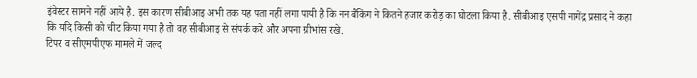इंवेस्टर सामने नहीं आये है. इस कारण सीबीआइ अभी तक यह पता नहीं लगा पायी है कि नन बैंकिंग ने कितने हजार करोड़ का घोटला किया है. सीबीआइ एसपी नागेंद्र प्रसाद ने कहा कि यदि किसी को चीट किया गया है तो वह सीबीआइ से संपर्क करे और अपना ग्रीभांस रखे.
टिपर व सीएमपीएफ मामले में जल्द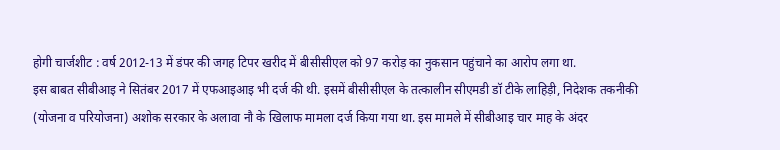होगी चार्जशीट : वर्ष 2012-13 में डंपर की जगह टिपर खरीद में बीसीसीएल को 97 करोड़ का नुकसान पहुंचाने का आरोप लगा था.
इस बाबत सीबीआइ ने सितंबर 2017 में एफआइआइ भी दर्ज की थी. इसमें बीसीसीएल के तत्कालीन सीएमडी डॉ टीके लाहिड़ी, निदेशक तकनीकी (योजना व परियोजना) अशोक सरकार के अलावा नौ के खिलाफ मामला दर्ज किया गया था. इस मामले में सीबीआइ चार माह के अंदर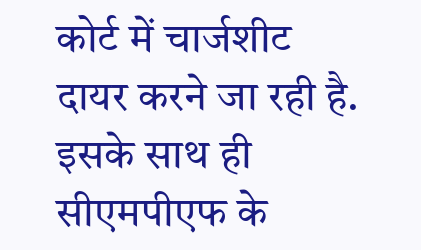कोर्ट में चार्जशीट दायर करने जा रही है. इसके साथ ही सीएमपीएफ के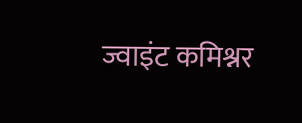ज्वाइंट कमिश्नर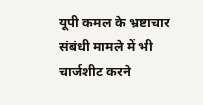यूपी कमल के भ्रष्टाचार संबंधी मामले में भी चार्जशीट करने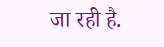जा रही है.